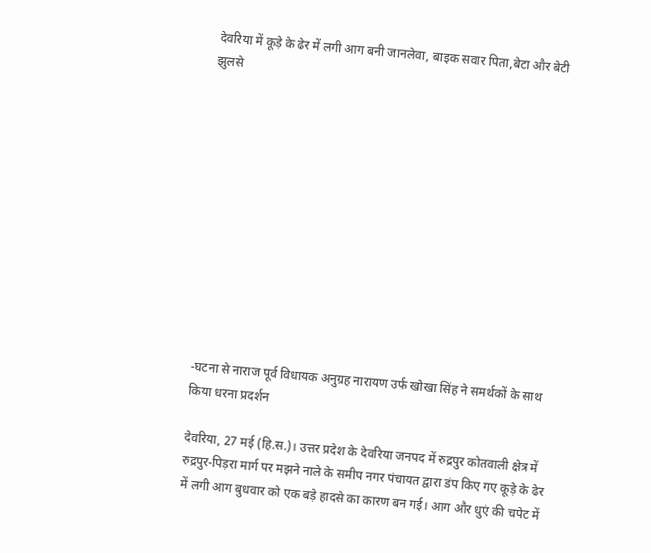देवरिया में कूड़े के ढेर में लगी आग बनी जानलेवा, बाइक सवार पिता,बेटा और बेटी झुलसे












-घटना से नाराज पूर्व विधायक अनुग्रह नारायण उर्फ खोखा सिंह ने समर्थकों के साथ किया धरना प्रदर्शन

देवरिया, 27 मई (हि.स.)। उत्तर प्रदेश के देवरिया जनपद में रुद्रपुर कोतवाली क्षेत्र में रुद्रपुर-पिड़रा मार्ग पर मझने नाले के समीप नगर पंचायत द्वारा डंप किए गए कूड़े के ढेर में लगी आग बुधवार को एक बड़े हादसे का कारण बन गई। आग और धुएं की चपेट में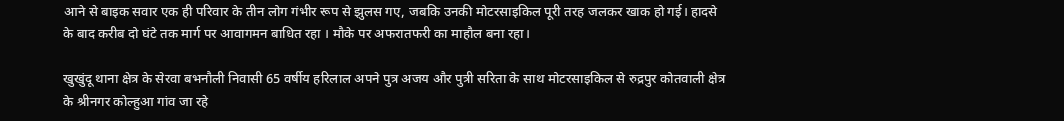आने से बाइक सवार एक ही परिवार के तीन लोग गंभीर रूप से झुलस गए, जबकि उनकी मोटरसाइकिल पूरी तरह जलकर खाक हो गई। हादसे के बाद करीब दो घंटे तक मार्ग पर आवागमन बाधित रहा । मौके पर अफरातफरी का माहौल बना रहा।

खुखुंदू थाना क्षेत्र के सेरवा बभनौली निवासी 65 वर्षीय हरिलाल अपने पुत्र अजय और पुत्री सरिता के साथ मोटरसाइकिल से रुद्रपुर कोतवाली क्षेत्र के श्रीनगर कोल्हुआ गांव जा रहे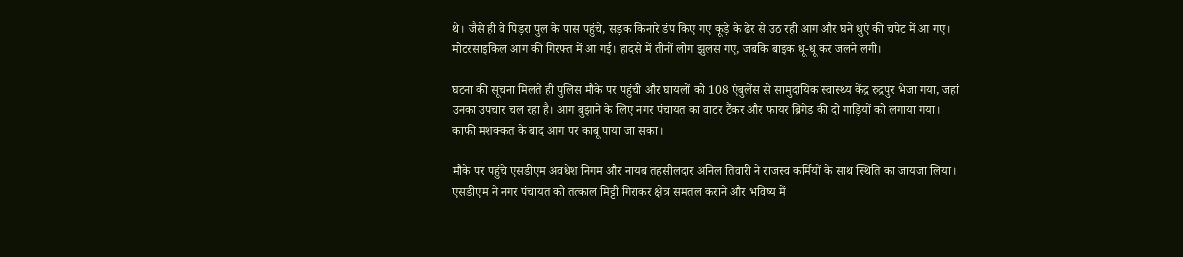थे। जैसे ही वे पिड़रा पुल के पास पहुंचे, सड़क किनारे डंप किए गए कूड़े के ढेर से उठ रही आग और घने धुएं की चपेट में आ गए। मोटरसाइकिल आग की गिरफ्त में आ गई। हादसे में तीनों लोग झुलस गए, जबकि बाइक धू-धू कर जलने लगी।

घटना की सूचना मिलते ही पुलिस मौके पर पहुंची और घायलों को 108 एंबुलेंस से सामुदायिक स्वास्थ्य केंद्र रुद्रपुर भेजा गया, जहां उनका उपचार चल रहा है। आग बुझाने के लिए नगर पंचायत का वाटर टैंकर और फायर ब्रिगेड की दो गाड़ियों को लगाया गया। काफी मशक्कत के बाद आग पर काबू पाया जा सका।

मौके पर पहुंचे एसडीएम अवधेश निगम और नायब तहसीलदार अनिल तिवारी ने राजस्व कर्मियों के साथ स्थिति का जायजा लिया। एसडीएम ने नगर पंचायत को तत्काल मिट्टी गिराकर क्षेत्र समतल कराने और भविष्य में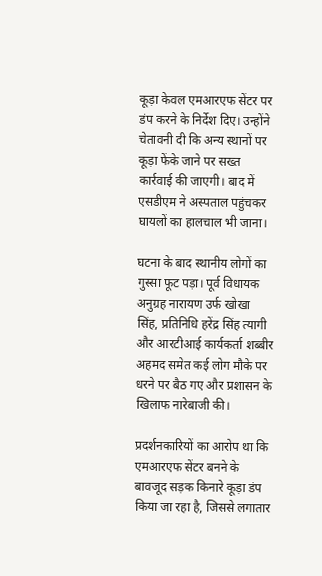कूड़ा केवल एमआरएफ सेंटर पर डंप करने के निर्देश दिए। उन्होंने चेतावनी दी कि अन्य स्थानों पर कूड़ा फेंके जाने पर सख्त कार्रवाई की जाएगी। बाद में एसडीएम ने अस्पताल पहुंचकर घायलों का हालचाल भी जाना।

घटना के बाद स्थानीय लोगों का गुस्सा फूट पड़ा। पूर्व विधायक अनुग्रह नारायण उर्फ खोखा सिंह, प्रतिनिधि हरेंद्र सिंह त्यागी और आरटीआई कार्यकर्ता शब्बीर अहमद समेत कई लोग मौके पर धरने पर बैठ गए और प्रशासन के खिलाफ नारेबाजी की।

प्रदर्शनकारियों का आरोप था कि एमआरएफ सेंटर बनने के बावजूद सड़क किनारे कूड़ा डंप किया जा रहा है, जिससे लगातार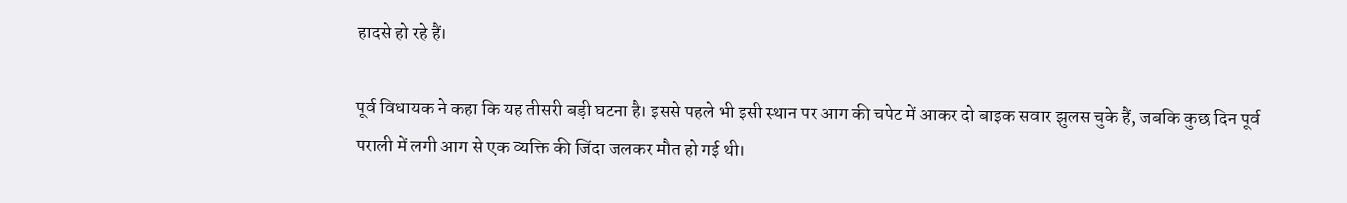हादसे हो रहे हैं।

पूर्व विधायक ने कहा कि यह तीसरी बड़ी घटना है। इससे पहले भी इसी स्थान पर आग की चपेट में आकर दो बाइक सवार झुलस चुके हैं, जबकि कुछ दिन पूर्व पराली में लगी आग से एक व्यक्ति की जिंदा जलकर मौत हो गई थी।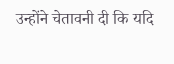उन्होंने चेतावनी दी कि यदि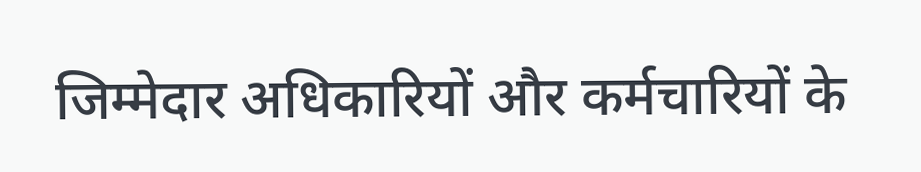जिम्मेदार अधिकारियों और कर्मचारियों के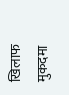खिलाफ मुकदमा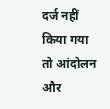दर्ज नहीं किया गया तो आंदोलन और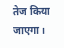तेज किया जाएगा।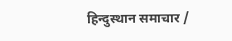हिन्दुस्थान समाचार /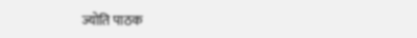ज्योति पाठक